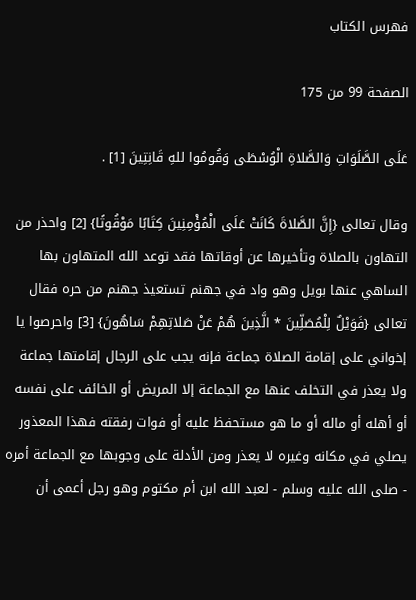فهرس الكتاب

الصفحة 99 من 175

عَلَى الصَّلَوَاتِ وَالصَّلاةِ الْوُسْطَى وَقُومُوا للهِ قَانِتِينَ [1] .

وقال تعالى {إِنَّ الصَّلاةَ كَانَتْ عَلَى الْمُؤْمِنِينَ كِتَابًا مَوْقُوتًا} [2] واحذر من التهاون بالصلاة وتأخيرها عن أوقاتها فقد توعد الله المتهاون بها الساهي عنها بويل وهو واد في جهنم تستعيذ جهنم من حره فقال تعالى {فَوَيْلٌ لِلْمُصَلِّينَ * الَّذِينَ هُمْ عَنْ صَلاتِهِمْ سَاهُونَ} [3] واحرصوا يا إخواني على إقامة الصلاة جماعة فإنه يجب على الرجال إقامتها جماعة ولا يعذر في التخلف عنها مع الجماعة إلا المريض أو الخائف على نفسه أو أهله أو ماله أو ما هو مستحفظ عليه أو فوات رفقته فهذا المعذور يصلي في مكانه وغيره لا يعذر ومن الأدلة على وجوبها مع الجماعة أمره - صلى الله عليه وسلم - لعبد الله ابن أم مكتوم وهو رجل أعمى أن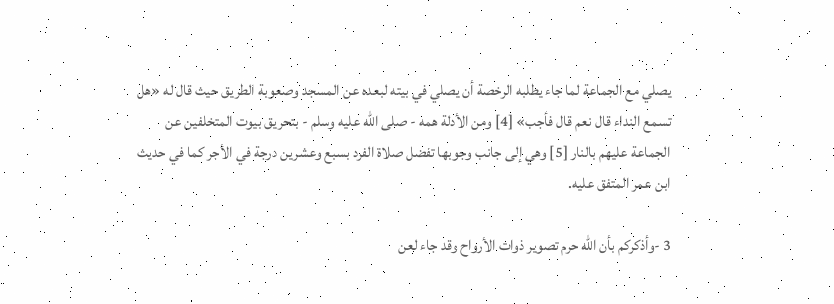يصلي مع الجماعة لما جاء يطلبه الرخصة أن يصلي في بيته لبعده عن المسجد وصعوبة الطريق حيث قال له «هل تسمع النداء قال نعم قال فأجب» [4] ومن الأدلة همه - صلى الله عليه وسلم - بتحريق بيوت المتخلفين عن الجماعة عليهم بالنار [5] وهي إلى جانب وجوبها تفضل صلاة الفرد بسبع وعشرين درجة في الأجر كما في حديث ابن عمر المتفق عليه.

3 -وأذكركم بأن الله حرم تصوير ذوات الأرواح وقد جاء لعن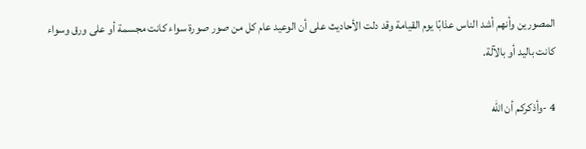المصورين وأنهم أشد الناس عذابًا يوم القيامة وقد دلت الأحاديث على أن الوعيد عام كل من صور صورة سواء كانت مجسمة أو على ورق وسواء كانت باليد أو بالآلة.

4 -وأذكركم أن الله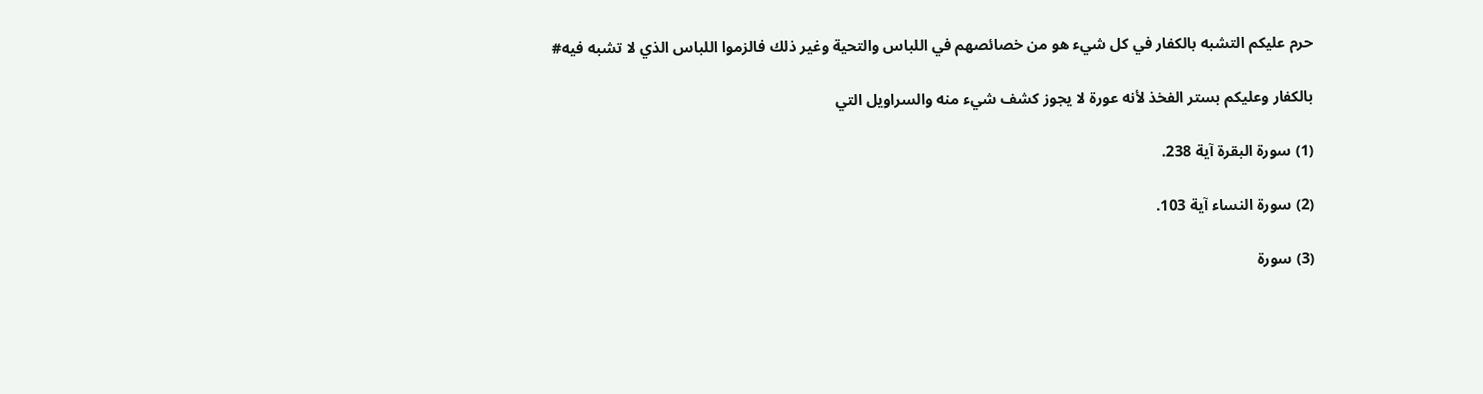حرم عليكم التشبه بالكفار في كل شيء هو من خصائصهم في اللباس والتحية وغير ذلك فالزموا اللباس الذي لا تشبه فيه#

بالكفار وعليكم بستر الفخذ لأنه عورة لا يجوز كشف شيء منه والسراويل التي

(1) سورة البقرة آية 238.

(2) سورة النساء آية 103.

(3) سورة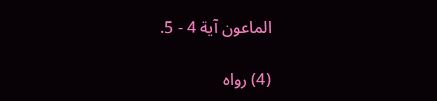الماعون آية 4 - 5.

(4) رواه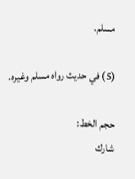مسلم.

(5) في حديث رواه مسلم وغيره.

حجم الخط:
شارك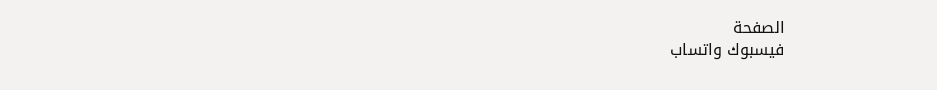الصفحة
فيسبوك واتساب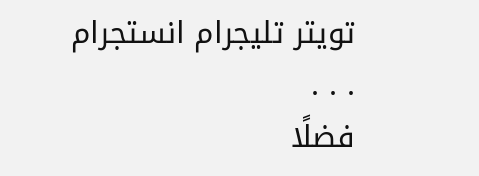تويتر تليجرام انستجرام
. . .
فضلًا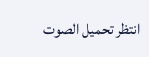انتظر تحميل الصوت